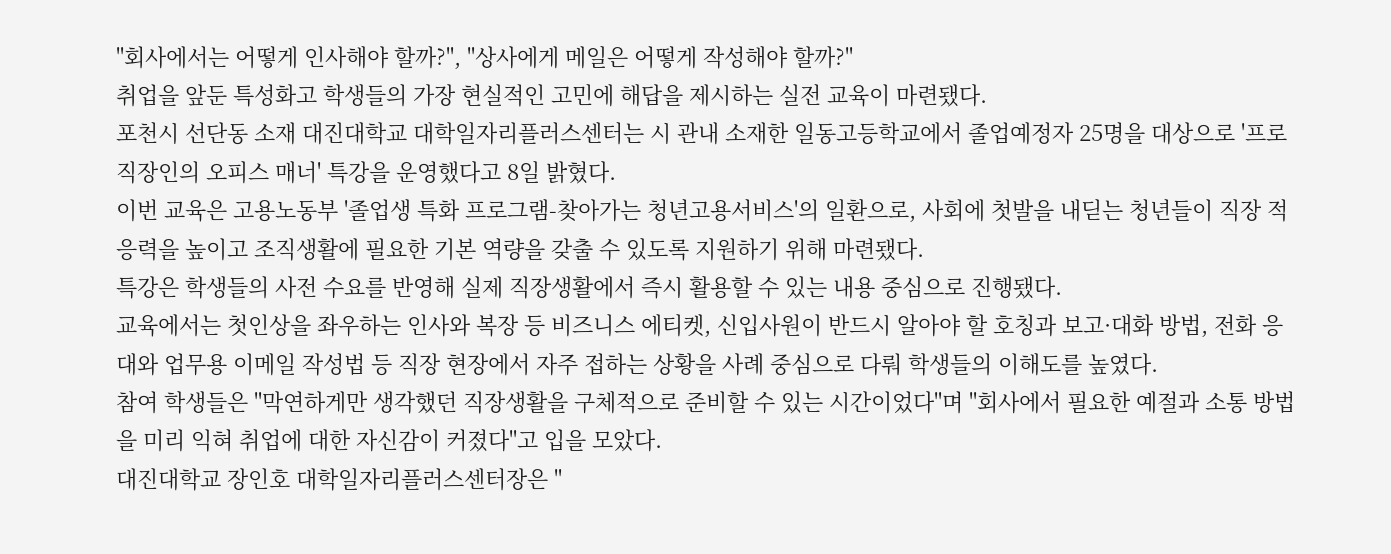"회사에서는 어떻게 인사해야 할까?", "상사에게 메일은 어떻게 작성해야 할까?"
취업을 앞둔 특성화고 학생들의 가장 현실적인 고민에 해답을 제시하는 실전 교육이 마련됐다.
포천시 선단동 소재 대진대학교 대학일자리플러스센터는 시 관내 소재한 일동고등학교에서 졸업예정자 25명을 대상으로 '프로 직장인의 오피스 매너' 특강을 운영했다고 8일 밝혔다.
이번 교육은 고용노동부 '졸업생 특화 프로그램-찾아가는 청년고용서비스'의 일환으로, 사회에 첫발을 내딛는 청년들이 직장 적응력을 높이고 조직생활에 필요한 기본 역량을 갖출 수 있도록 지원하기 위해 마련됐다.
특강은 학생들의 사전 수요를 반영해 실제 직장생활에서 즉시 활용할 수 있는 내용 중심으로 진행됐다.
교육에서는 첫인상을 좌우하는 인사와 복장 등 비즈니스 에티켓, 신입사원이 반드시 알아야 할 호칭과 보고·대화 방법, 전화 응대와 업무용 이메일 작성법 등 직장 현장에서 자주 접하는 상황을 사례 중심으로 다뤄 학생들의 이해도를 높였다.
참여 학생들은 "막연하게만 생각했던 직장생활을 구체적으로 준비할 수 있는 시간이었다"며 "회사에서 필요한 예절과 소통 방법을 미리 익혀 취업에 대한 자신감이 커졌다"고 입을 모았다.
대진대학교 장인호 대학일자리플러스센터장은 "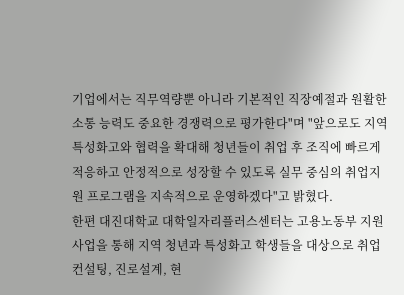기업에서는 직무역량뿐 아니라 기본적인 직장예절과 원활한 소통 능력도 중요한 경쟁력으로 평가한다"며 "앞으로도 지역 특성화고와 협력을 확대해 청년들이 취업 후 조직에 빠르게 적응하고 안정적으로 성장할 수 있도록 실무 중심의 취업지원 프로그램을 지속적으로 운영하겠다"고 밝혔다.
한편 대진대학교 대학일자리플러스센터는 고용노동부 지원사업을 통해 지역 청년과 특성화고 학생들을 대상으로 취업 컨설팅, 진로설계, 현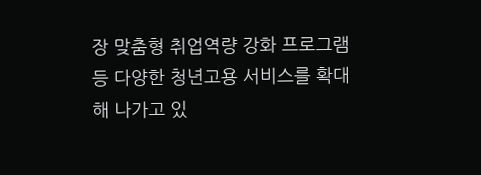장 맞춤형 취업역량 강화 프로그램 등 다양한 청년고용 서비스를 확대해 나가고 있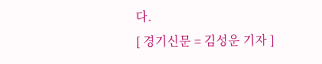다.
[ 경기신문 = 김성운 기자 ]